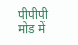पीपीपी मोड में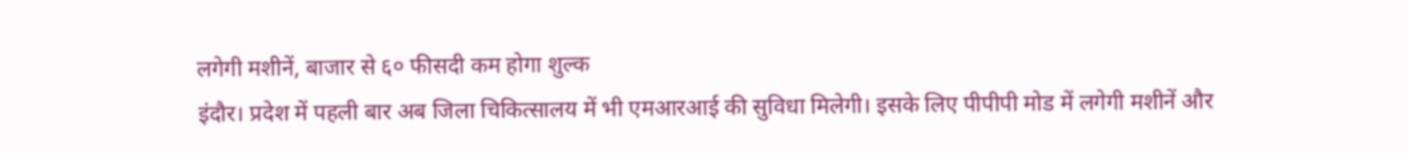लगेगी मशीनें, बाजार से ६० फीसदी कम होगा शुल्क
इंदौर। प्रदेश में पहली बार अब जिला चिकित्सालय में भी एमआरआई की सुविधा मिलेगी। इसके लिए पीपीपी मोड में लगेगी मशीनें और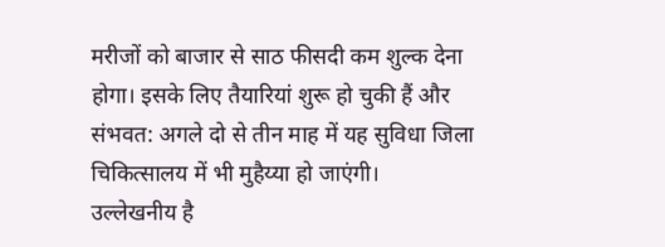मरीजों को बाजार से साठ फीसदी कम शुल्क देना होगा। इसके लिए तैयारियां शुरू हो चुकी हैं और संभवत: अगले दो से तीन माह में यह सुविधा जिला चिकित्सालय में भी मुहैय्या हो जाएंगी।
उल्लेखनीय है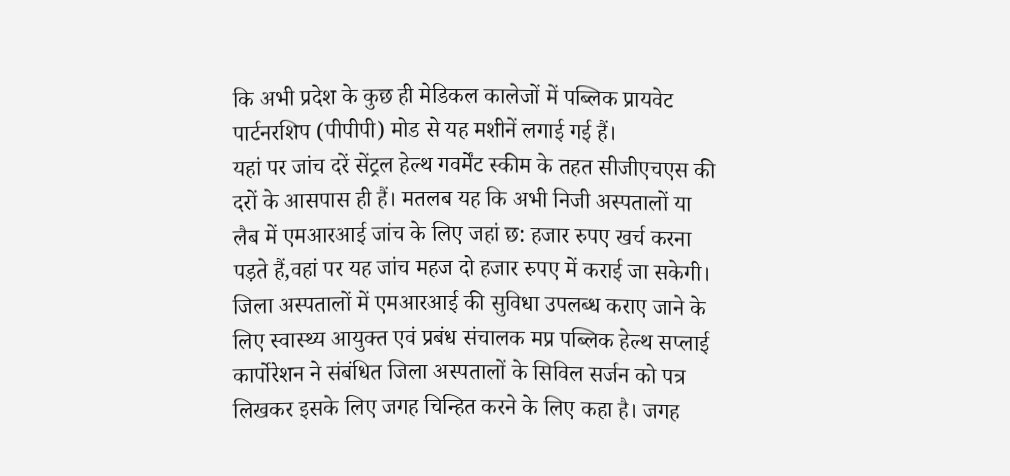कि अभी प्रदेश के कुछ ही मेडिकल कालेजों में पब्लिक प्रायवेट पार्टनरशिप (पीपीपी) मोड से यह मशीनें लगाई गई हैं।
यहां पर जांच दरें सेंट्रल हेल्थ गवर्मेंट स्कीम के तहत सीजीएचएस की दरों के आसपास ही हैं। मतलब यह कि अभी निजी अस्पतालों या लैब में एमआरआई जांच के लिए जहां छ: हजार रुपए खर्च करना पड़ते हैं,वहां पर यह जांच महज दो हजार रुपए में कराई जा सकेगी। जिला अस्पतालों में एमआरआई की सुविधा उपलब्ध कराए जाने के लिए स्वास्थ्य आयुक्त एवं प्रबंध संचालक मप्र पब्लिक हेल्थ सप्लाई कार्पोरेशन ने संबंधित जिला अस्पतालों के सिविल सर्जन को पत्र लिखकर इसके लिए जगह चिन्हित करने के लिए कहा है। जगह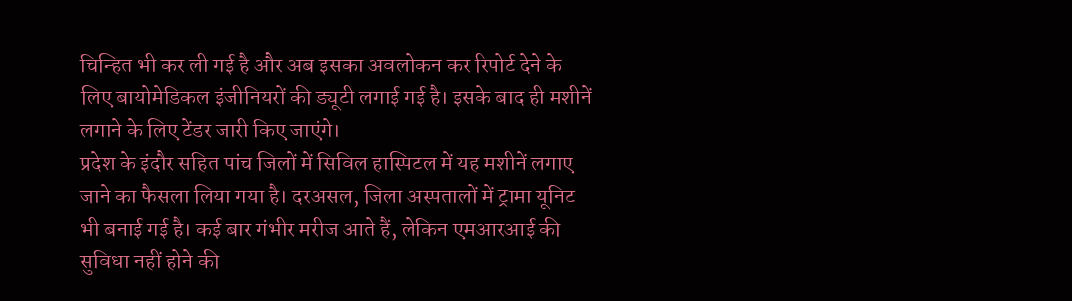चिन्हित भी कर ली गई है और अब इसका अवलोकन कर रिपोर्ट देने के लिए बायोमेडिकल इंजीनियरों की ड्यूटी लगाई गई है। इसके बाद ही मशीनें लगाने के लिए टेंडर जारी किए जाएंगे।
प्रदेश के इंदौर सहित पांच जिलों में सिविल हास्पिटल में यह मशीनें लगाए जाने का फैसला लिया गया है। दरअसल, जिला अस्पतालों में ट्रामा यूनिट भी बनाई गई है। कई बार गंभीर मरीज आते हैं, लेकिन एमआरआई की सुविधा नहीं होने की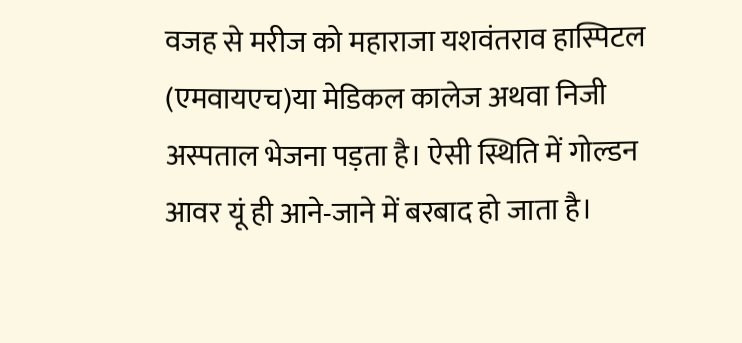वजह से मरीज को महाराजा यशवंतराव हास्पिटल (एमवायएच)या मेडिकल कालेज अथवा निजी अस्पताल भेजना पड़ता है। ऐसी स्थिति में गोल्डन आवर यूं ही आने-जाने में बरबाद हो जाता है।